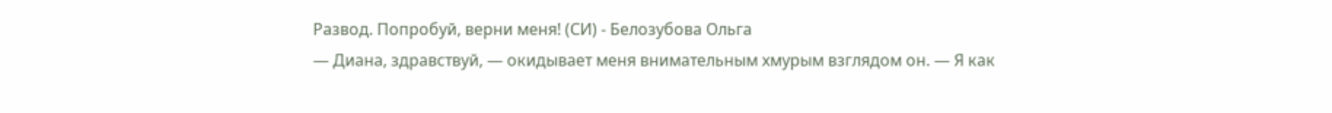Развод. Попробуй, верни меня! (СИ) - Белозубова Ольга
— Диана, здравствуй, — окидывает меня внимательным хмурым взглядом он. — Я как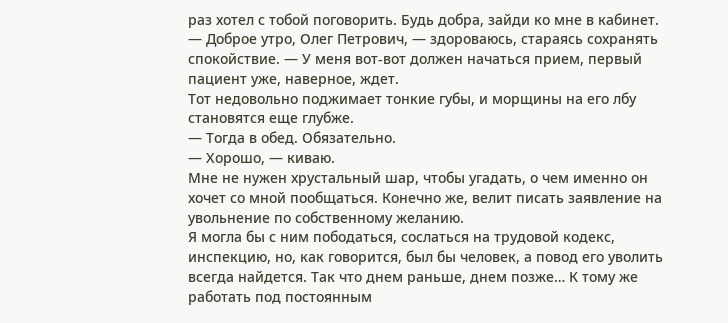раз хотел с тобой поговорить. Будь добра, зайди ко мне в кабинет.
— Доброе утро, Олег Петрович, — здороваюсь, стараясь сохранять спокойствие. — У меня вот-вот должен начаться прием, первый пациент уже, наверное, ждет.
Тот недовольно поджимает тонкие губы, и морщины на его лбу становятся еще глубже.
— Тогда в обед. Обязательно.
— Хорошо, — киваю.
Мне не нужен хрустальный шар, чтобы угадать, о чем именно он хочет со мной пообщаться. Конечно же, велит писать заявление на увольнение по собственному желанию.
Я могла бы с ним пободаться, сослаться на трудовой кодекс, инспекцию, но, как говорится, был бы человек, а повод его уволить всегда найдется. Так что днем раньше, днем позже… К тому же работать под постоянным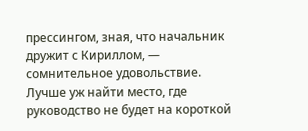прессингом, зная, что начальник дружит с Кириллом, — сомнительное удовольствие. Лучше уж найти место, где руководство не будет на короткой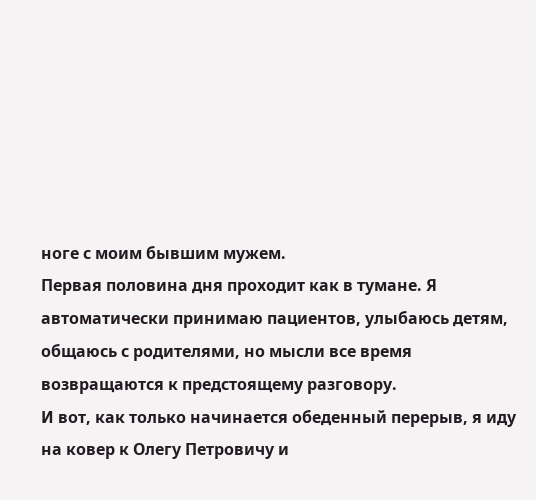ноге с моим бывшим мужем.
Первая половина дня проходит как в тумане. Я автоматически принимаю пациентов, улыбаюсь детям, общаюсь с родителями, но мысли все время возвращаются к предстоящему разговору.
И вот, как только начинается обеденный перерыв, я иду на ковер к Олегу Петровичу и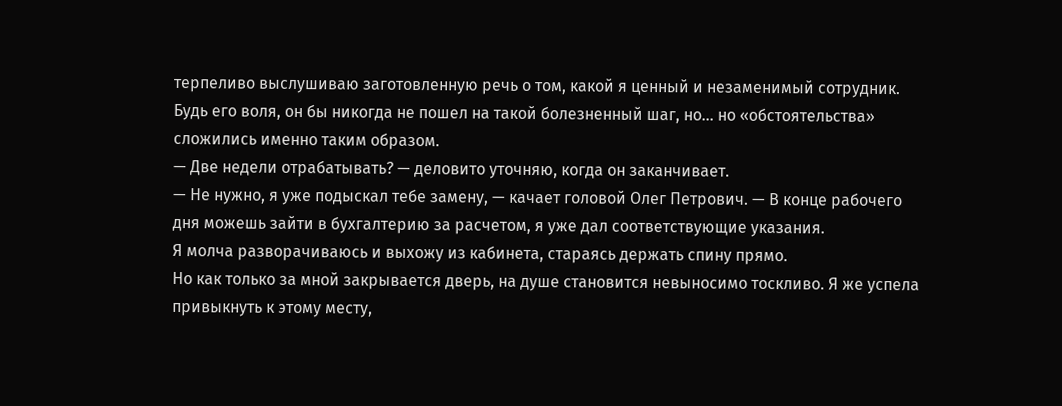терпеливо выслушиваю заготовленную речь о том, какой я ценный и незаменимый сотрудник. Будь его воля, он бы никогда не пошел на такой болезненный шаг, но... но «обстоятельства» сложились именно таким образом.
— Две недели отрабатывать? — деловито уточняю, когда он заканчивает.
— Не нужно, я уже подыскал тебе замену, — качает головой Олег Петрович. — В конце рабочего дня можешь зайти в бухгалтерию за расчетом, я уже дал соответствующие указания.
Я молча разворачиваюсь и выхожу из кабинета, стараясь держать спину прямо.
Но как только за мной закрывается дверь, на душе становится невыносимо тоскливо. Я же успела привыкнуть к этому месту,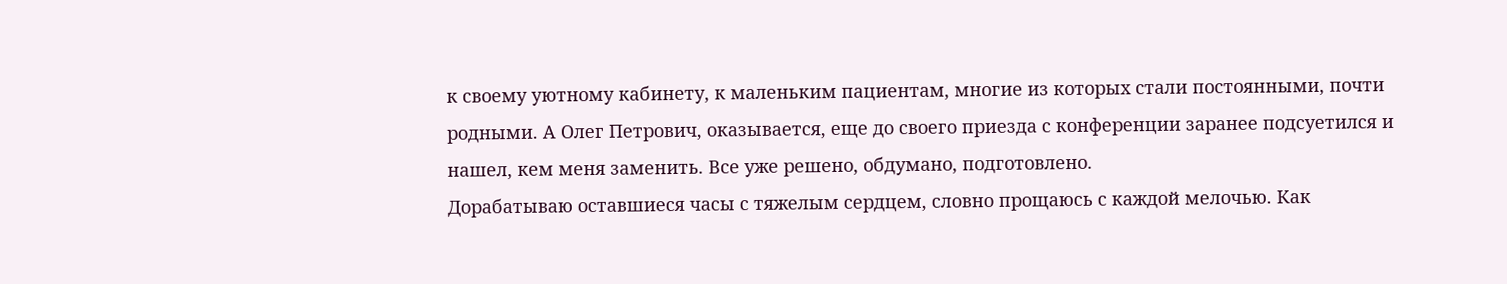к своему уютному кабинету, к маленьким пациентам, многие из которых стали постоянными, почти родными. А Олег Петрович, оказывается, еще до своего приезда с конференции заранее подсуетился и нашел, кем меня заменить. Все уже решено, обдумано, подготовлено.
Дорабатываю оставшиеся часы с тяжелым сердцем, словно прощаюсь с каждой мелочью. Как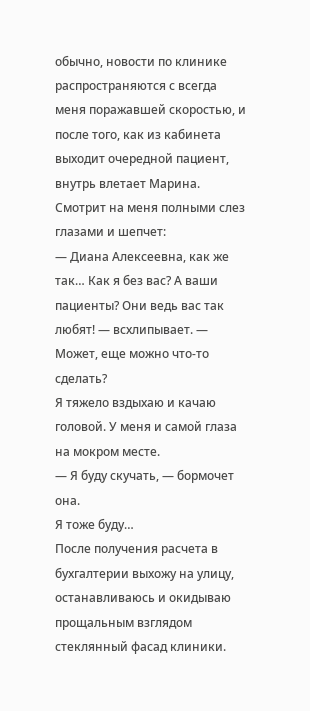обычно, новости по клинике распространяются с всегда меня поражавшей скоростью, и после того, как из кабинета выходит очередной пациент, внутрь влетает Марина. Смотрит на меня полными слез глазами и шепчет:
— Диана Алексеевна, как же так… Как я без вас? А ваши пациенты? Они ведь вас так любят! — всхлипывает. — Может, еще можно что-то сделать?
Я тяжело вздыхаю и качаю головой. У меня и самой глаза на мокром месте.
— Я буду скучать, — бормочет она.
Я тоже буду…
После получения расчета в бухгалтерии выхожу на улицу, останавливаюсь и окидываю прощальным взглядом стеклянный фасад клиники.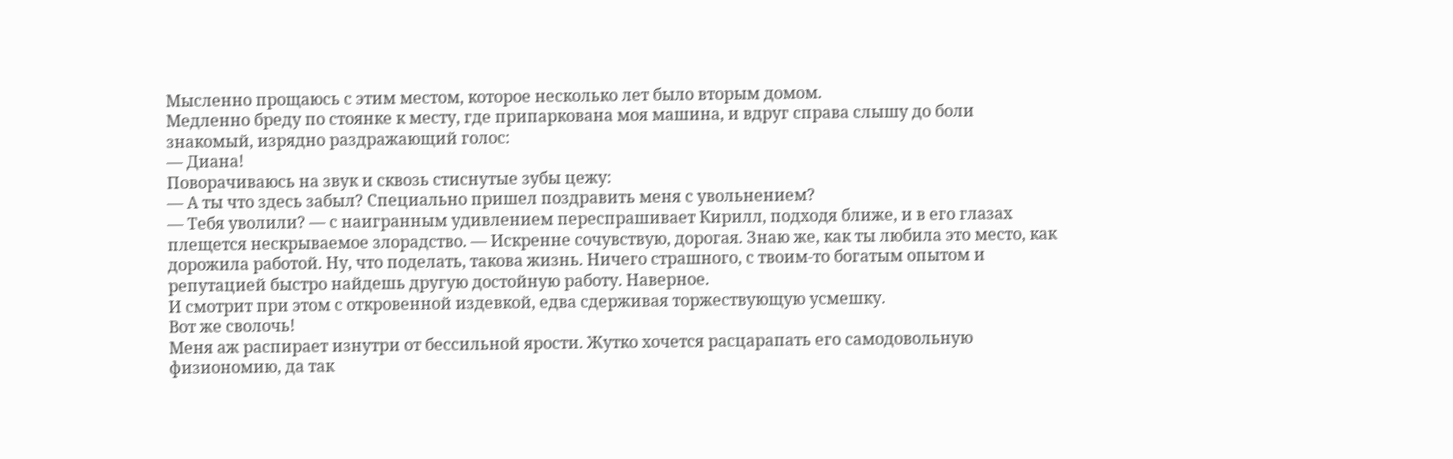Мысленно прощаюсь с этим местом, которое несколько лет было вторым домом.
Медленно бреду по стоянке к месту, где припаркована моя машина, и вдруг справа слышу до боли знакомый, изрядно раздражающий голос:
— Диана!
Поворачиваюсь на звук и сквозь стиснутые зубы цежу:
— А ты что здесь забыл? Специально пришел поздравить меня с увольнением?
— Тебя уволили? — с наигранным удивлением переспрашивает Кирилл, подходя ближе, и в его глазах плещется нескрываемое злорадство. — Искренне сочувствую, дорогая. Знаю же, как ты любила это место, как дорожила работой. Ну, что поделать, такова жизнь. Ничего страшного, с твоим-то богатым опытом и репутацией быстро найдешь другую достойную работу. Наверное.
И смотрит при этом с откровенной издевкой, едва сдерживая торжествующую усмешку.
Вот же сволочь!
Меня аж распирает изнутри от бессильной ярости. Жутко хочется расцарапать его самодовольную физиономию, да так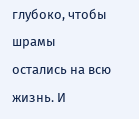глубоко, чтобы шрамы остались на всю жизнь. И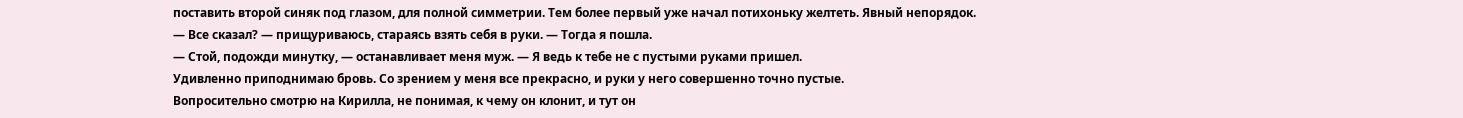поставить второй синяк под глазом, для полной симметрии. Тем более первый уже начал потихоньку желтеть. Явный непорядок.
— Все сказал? — прищуриваюсь, стараясь взять себя в руки. — Тогда я пошла.
— Стой, подожди минутку, — останавливает меня муж. — Я ведь к тебе не с пустыми руками пришел.
Удивленно приподнимаю бровь. Со зрением у меня все прекрасно, и руки у него совершенно точно пустые.
Вопросительно смотрю на Кирилла, не понимая, к чему он клонит, и тут он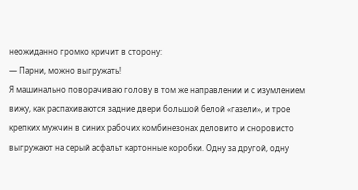неожиданно громко кричит в сторону:
— Парни, можно выгружать!
Я машинально поворачиваю голову в том же направлении и с изумлением вижу, как распахиваются задние двери большой белой «газели», и трое крепких мужчин в синих рабочих комбинезонах деловито и сноровисто выгружают на серый асфальт картонные коробки. Одну за другой, одну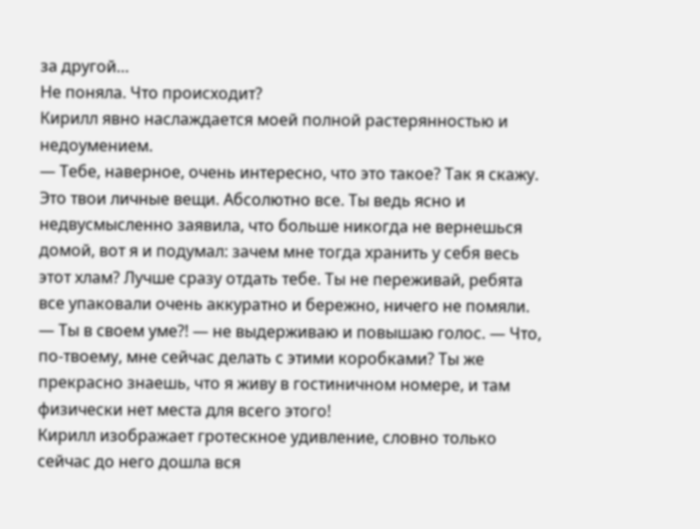за другой…
Не поняла. Что происходит?
Кирилл явно наслаждается моей полной растерянностью и недоумением.
— Тебе, наверное, очень интересно, что это такое? Так я скажу. Это твои личные вещи. Абсолютно все. Ты ведь ясно и недвусмысленно заявила, что больше никогда не вернешься домой, вот я и подумал: зачем мне тогда хранить у себя весь этот хлам? Лучше сразу отдать тебе. Ты не переживай, ребята все упаковали очень аккуратно и бережно, ничего не помяли.
— Ты в своем уме?! — не выдерживаю и повышаю голос. — Что, по-твоему, мне сейчас делать с этими коробками? Ты же прекрасно знаешь, что я живу в гостиничном номере, и там физически нет места для всего этого!
Кирилл изображает гротескное удивление, словно только сейчас до него дошла вся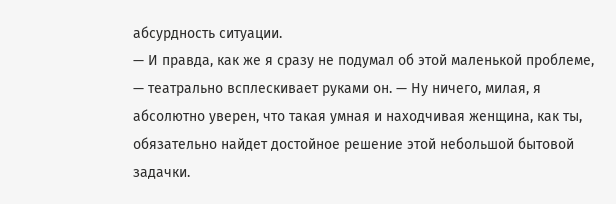абсурдность ситуации.
— И правда, как же я сразу не подумал об этой маленькой проблеме, — театрально всплескивает руками он. — Ну ничего, милая, я абсолютно уверен, что такая умная и находчивая женщина, как ты, обязательно найдет достойное решение этой небольшой бытовой задачки.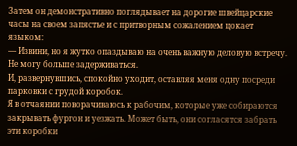Затем он демонстративно поглядывает на дорогие швейцарские часы на своем запястье и с притворным сожалением цокает языком:
— Извини, но я жутко опаздываю на очень важную деловую встречу. Не могу больше задерживаться.
И, развернувшись, спокойно уходит, оставляя меня одну посреди парковки с грудой коробок.
Я в отчаянии поворачиваюсь к рабочим, которые уже собираются закрывать фургон и уезжать. Может быть, они согласятся забрать эти коробки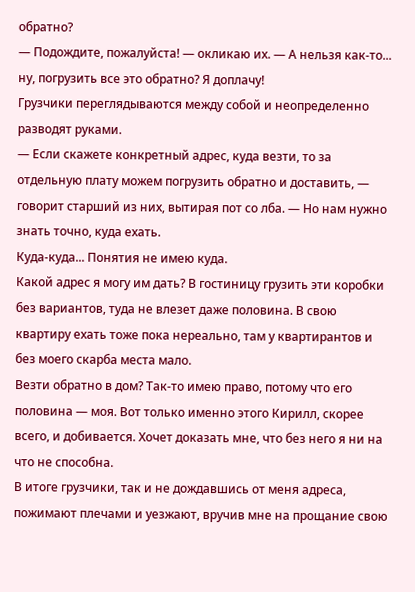обратно?
— Подождите, пожалуйста! — окликаю их. — А нельзя как-то... ну, погрузить все это обратно? Я доплачу!
Грузчики переглядываются между собой и неопределенно разводят руками.
— Если скажете конкретный адрес, куда везти, то за отдельную плату можем погрузить обратно и доставить, — говорит старший из них, вытирая пот со лба. — Но нам нужно знать точно, куда ехать.
Куда-куда... Понятия не имею куда.
Какой адрес я могу им дать? В гостиницу грузить эти коробки без вариантов, туда не влезет даже половина. В свою квартиру ехать тоже пока нереально, там у квартирантов и без моего скарба места мало.
Везти обратно в дом? Так-то имею право, потому что его половина — моя. Вот только именно этого Кирилл, скорее всего, и добивается. Хочет доказать мне, что без него я ни на что не способна.
В итоге грузчики, так и не дождавшись от меня адреса, пожимают плечами и уезжают, вручив мне на прощание свою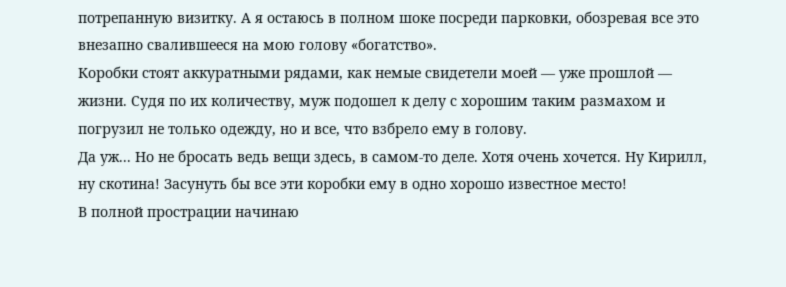потрепанную визитку. А я остаюсь в полном шоке посреди парковки, обозревая все это внезапно свалившееся на мою голову «богатство».
Коробки стоят аккуратными рядами, как немые свидетели моей — уже прошлой — жизни. Судя по их количеству, муж подошел к делу с хорошим таким размахом и погрузил не только одежду, но и все, что взбрело ему в голову.
Да уж... Но не бросать ведь вещи здесь, в самом-то деле. Хотя очень хочется. Ну Кирилл, ну скотина! Засунуть бы все эти коробки ему в одно хорошо известное место!
В полной прострации начинаю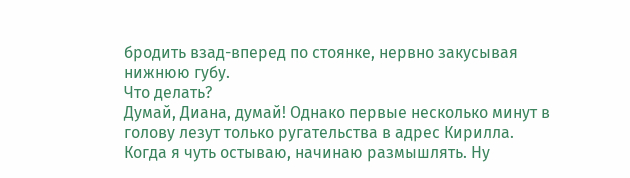бродить взад-вперед по стоянке, нервно закусывая нижнюю губу.
Что делать?
Думай, Диана, думай! Однако первые несколько минут в голову лезут только ругательства в адрес Кирилла.
Когда я чуть остываю, начинаю размышлять. Ну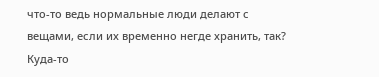что-то ведь нормальные люди делают с вещами, если их временно негде хранить, так? Куда-то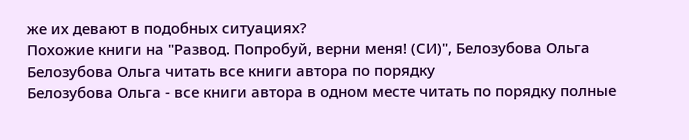же их девают в подобных ситуациях?
Похожие книги на "Развод. Попробуй, верни меня! (СИ)", Белозубова Ольга
Белозубова Ольга читать все книги автора по порядку
Белозубова Ольга - все книги автора в одном месте читать по порядку полные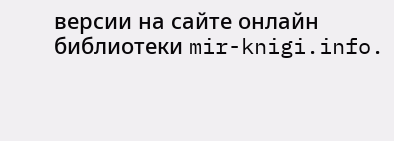версии на сайте онлайн библиотеки mir-knigi.info.